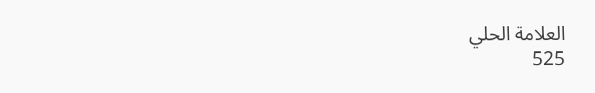العلامة الحلي
525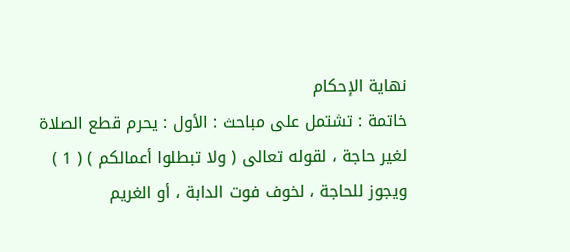نهاية الإحكام
خاتمة : تشتمل على مباحث : الأول : يحرم قطع الصلاة لغير حاجة ، لقوله تعالى ( ولا تبطلوا أعمالكم ) ( 1 ) ويجوز للحاجة ، لخوف فوت الدابة ، أو الغريم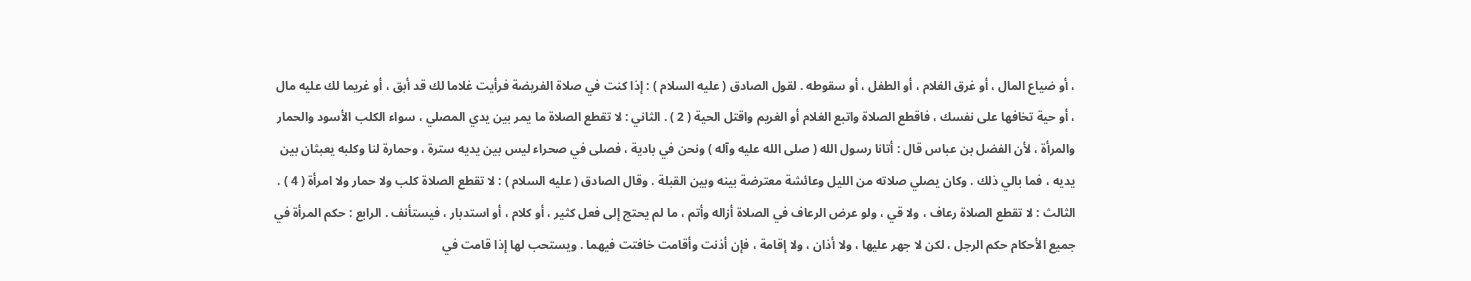، أو ضياع المال ، أو غرق الغلام ، أو الطفل ، أو سقوطه . لقول الصادق ( عليه السلام ) : إذا كنت في صلاة الفريضة فرأيت غلاما لك قد أبق ، أو غريما لك عليه مال ، أو حية تخافها على نفسك ، فاقطع الصلاة واتبع الغلام أو الغريم واقتل الحية ( 2 ) . الثاني : لا تقطع الصلاة ما يمر بين يدي المصلي ، سواء الكلب الأسود والحمار والمرأة ، لأن الفضل بن عباس قال : أتانا رسول الله ( صلى الله عليه وآله ) ونحن في بادية ، فصلى في صحراء ليس بين يديه سترة ، وحمارة لنا وكلبه يعبثان بين يديه ، فما بالي ذلك . وكان يصلي صلاته من الليل وعائشة معترضة بينه وبين القبلة . وقال الصادق ( عليه السلام ) : لا تقطع الصلاة كلب ولا حمار ولا امرأة ( 4 ) . الثالث : لا تقطع الصلاة رعاف ، ولا قي ، ولو عرض الرعاف في الصلاة أزاله وأتم ، ما لم يحتج إلى فعل كثير ، أو كلام ، أو استدبار ، فيستأنف . الرابع : حكم المرأة في جميع الأحكام حكم الرجل ، لكن لا جهر عليها ، ولا أذان ، ولا إقامة ، فإن أذنت وأقامت خافتت فيهما . ويستحب لها إذا قامت في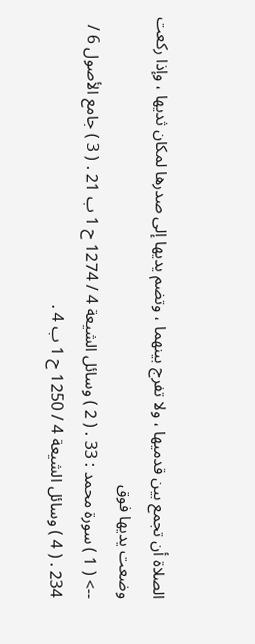الصلاة أن تجمع بين قدميها ، ولا تفرج بينهما ، وتضم يديها إلى صدرها لمكان ثديها ، وإذا ركعت وضعت يديها فوق
--> ( 1 ) سورة محمد : 33 . ( 2 ) وسائل الشيعة 4 / 1274 ح 1 ب 21 . ( 3 ) جامع الأصول 6 / 234 . ( 4 ) وسائل الشيعة 4 / 1250 ح 1 ب 4 .